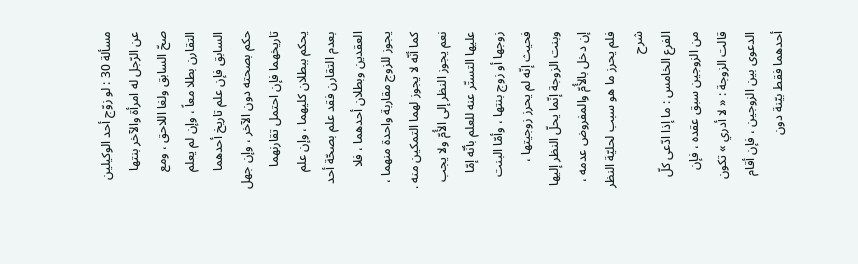مسألة 30 : لو زوّج أحد الوكيلين عن الرّجل له امرأة والآخر بنتها صحّ السابق ولغا اللاحق ، ومع التقارن بطلا معاً ، وإن لم يعلم السابق فإن علم تاريخ أحدهما حكم بصحته دون الآخر ، وإن جهل تاريخهما فإن احتمل تقارنهما يحكم ببطلان كليهما ، وإن علم بعدم التقارن فقد علم بصحّة أحد العقدين وبطلان أحدهما ، فلا يجوز للزوج مقاربة واحدة منهما ، كما أنّه لا يجوز لهما التمكين منه . نعم يجوز النظر إلى الأُمّ ولا يجب عليها التستّر عنه للعلم بأنّه إمّا زوجها أو زوج بنتها ، وأمّا البنت فحيث إنّه لم يحرز زوجيتها ، وبنت الزوجة إنّما يحلّ النظر إليها إن دخل بالأُمّ والمفروض عدمه ، فلم يحرز ما هو سبب لحليّة النظر
شرح
الفرع الخامس : ما إذا ادّعى كلّ من الزوجين سبق عقده ، فإن قالت الزوجة : « لا أدري » تكون الدعوى بين الزوجين ، فإن أقام أحدهما فقط بيّنة دون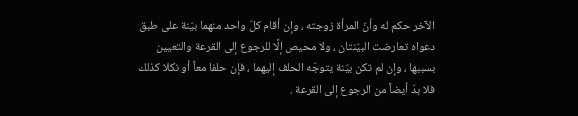الآخر حكم له وأنّ المرأة زوجته ، وإن أقام كلّ واحد منهما بيّنة على طبق دعواه تعارضت البيّنتان ، ولا محيص إلَّا للرجوع إلى القرعة والتعيين بسببها ، وإن لم تكن بيّنة يتوجّه الحلف إليهما ، فإن حلفا معاً أو نكلا كذلك فلا بدّ أيضاً من الرجوع إلى القرعة .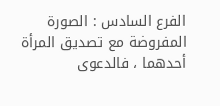الفرع السادس : الصورة المفروضة مع تصديق المرأة أحدهما ، فالدعوى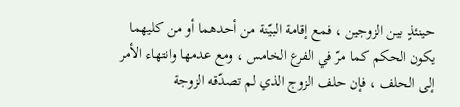حينئذٍ بين الزوجين ، فمع إقامة البيّنة من أحدهما أو من كليهما يكون الحكم كما مرّ في الفرع الخامس ، ومع عدمها وانتهاء الأمر إلى الحلف ، فإن حلف الزوج الذي لم تصدّقه الزوجة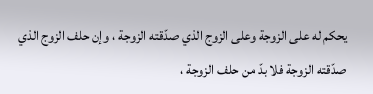يحكم له على الزوجة وعلى الزوج الذي صدّقته الزوجة ، وإن حلف الزوج الذي صدّقته الزوجة فلا بدّ من حلف الزوجة ،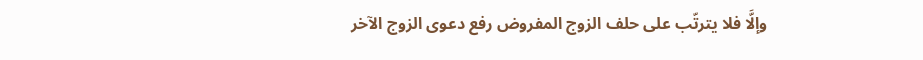وإلَّا فلا يترتّب على حلف الزوج المفروض رفع دعوى الزوج الآخر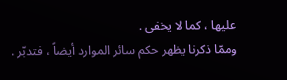عليها ، كما لا يخفى .
وممّا ذكرنا يظهر حكم سائر الموارد أيضاً ، فتدبّر .